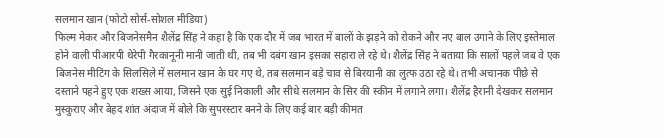सलमान खान (फोटो सोर्स-सोशल मीडिया)
फिल्म मेकर और बिजनेसमैन शैलेंद्र सिंह ने कहा है कि एक दौर में जब भारत में बालों के झड़ने को रोकने और नए बाल उगाने के लिए इस्तेमाल होने वाली पीआरपी थेरेपी गैरकानूनी मानी जाती थी, तब भी दबंग खान इसका सहारा ले रहे थे। शैलेंद्र सिंह ने बताया कि सालों पहले जब वे एक बिजनेस मीटिंग के सिलसिले में सलमान खान के घर गए थे, तब सलमान बड़े चाव से बिरयानी का लुत्फ उठा रहे थे। तभी अचानक पीछे से दस्ताने पहने हुए एक शख्स आया, जिसने एक सुई निकाली और सीधे सलमान के सिर की स्कीन में लगाने लगा। शैलेंद्र हैरानी देखकर सलमान मुस्कुराए और बेहद शांत अंदाज में बोले कि सुपरस्टार बनने के लिए कई बार बड़ी कीमत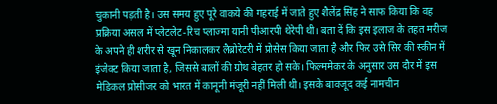चुकानी पड़ती है। उस समय हुए पूरे वाकये की गहराई में जाते हुए शैलेंद्र सिंह ने साफ किया कि वह प्रक्रिया असल में प्लेटलेट-रिच प्लाज्मा यानी पीआरपी थेरेपी थी। बता दें कि इस इलाज के तहत मरीज के अपने ही शरीर से खून निकालकर लैब्रोरेटरी में प्रोसेस किया जाता है और फिर उसे सिर की स्कीन में इंजेक्ट किया जाता है, जिससे बालों की ग्रोथ बेहतर हो सके। फिल्ममेकर के अनुसार उस दौर में इस मेडिकल प्रोसीजर को भारत में कानूनी मंजूरी नहीं मिली थी। इसके बावजूद कई नामचीन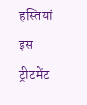हस्तियां इस ट्रीटमेंट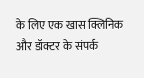के लिए एक खास क्लिनिक और डॉक्टर के संपर्क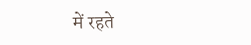में रहते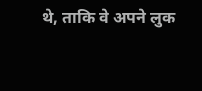थे, ताकि वे अपने लुक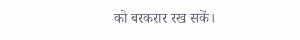को बरकरार रख सकें।